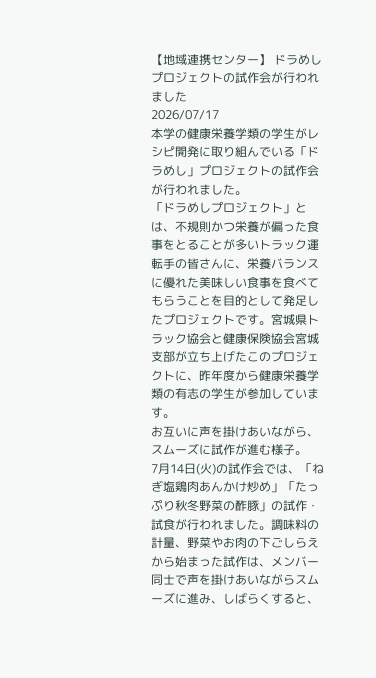【地域連携センター】 ドラめしプロジェクトの試作会が行われました
2026/07/17
本学の健康栄養学類の学生がレシピ開発に取り組んでいる「ドラめし」プロジェクトの試作会が行われました。
「ドラめしプロジェクト」とは、不規則かつ栄養が偏った食事をとることが多いトラック運転手の皆さんに、栄養バランスに優れた美味しい食事を食べてもらうことを目的として発足したプロジェクトです。宮城県トラック協会と健康保険協会宮城支部が立ち上げたこのプロジェクトに、昨年度から健康栄養学類の有志の学生が参加しています。
お互いに声を掛けあいながら、スムーズに試作が進む様子。
7月14日(火)の試作会では、「ねぎ塩鶏肉あんかけ炒め」「たっぷり秋冬野菜の酢豚」の試作・試食が行われました。調味料の計量、野菜やお肉の下ごしらえから始まった試作は、メンバー同士で声を掛けあいながらスムーズに進み、しばらくすると、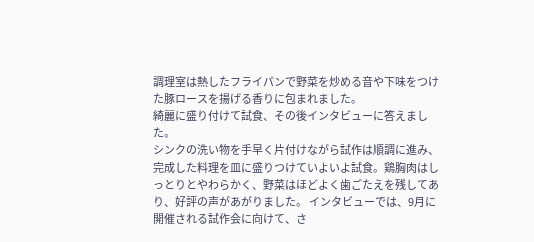調理室は熱したフライパンで野菜を炒める音や下味をつけた豚ロースを揚げる香りに包まれました。
綺麗に盛り付けて試食、その後インタビューに答えました。
シンクの洗い物を手早く片付けながら試作は順調に進み、完成した料理を皿に盛りつけていよいよ試食。鶏胸肉はしっとりとやわらかく、野菜はほどよく歯ごたえを残してあり、好評の声があがりました。 インタビューでは、9月に開催される試作会に向けて、さ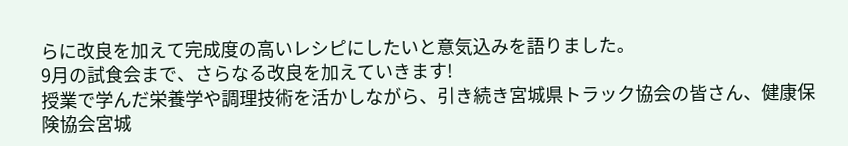らに改良を加えて完成度の高いレシピにしたいと意気込みを語りました。
9月の試食会まで、さらなる改良を加えていきます!
授業で学んだ栄養学や調理技術を活かしながら、引き続き宮城県トラック協会の皆さん、健康保険協会宮城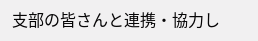支部の皆さんと連携・協力し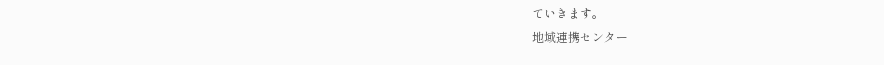ていきます。
地域連携センター